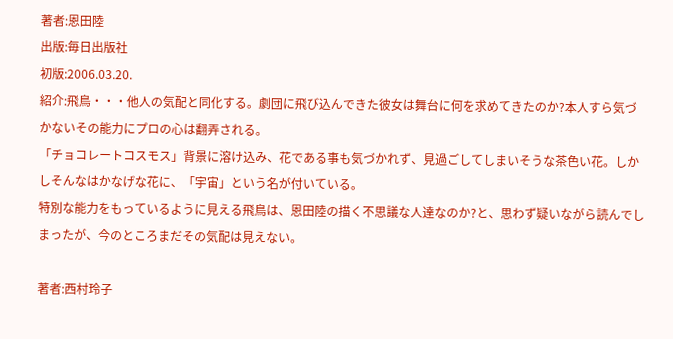著者:恩田陸
出版:毎日出版社
初版:2006.03.20.
紹介:飛鳥・・・他人の気配と同化する。劇団に飛び込んできた彼女は舞台に何を求めてきたのか?本人すら気づかないその能力にプロの心は翻弄される。
「チョコレートコスモス」背景に溶け込み、花である事も気づかれず、見過ごしてしまいそうな茶色い花。しかしそんなはかなげな花に、「宇宙」という名が付いている。
特別な能力をもっているように見える飛鳥は、恩田陸の描く不思議な人達なのか?と、思わず疑いながら読んでしまったが、今のところまだその気配は見えない。

著者:西村玲子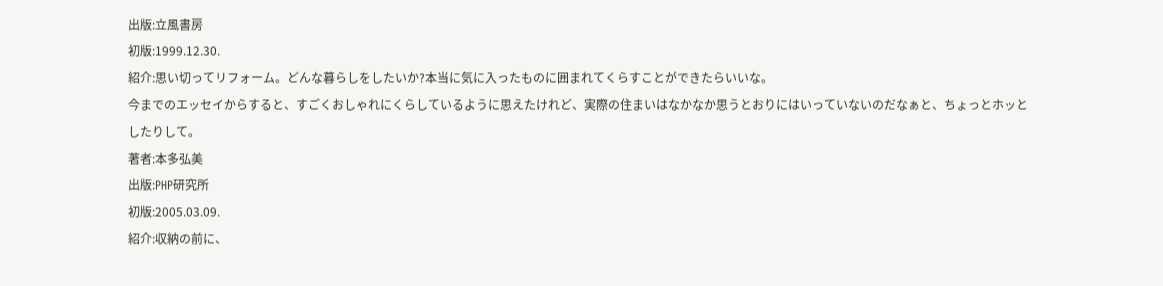出版:立風書房
初版:1999.12.30.
紹介:思い切ってリフォーム。どんな暮らしをしたいか?本当に気に入ったものに囲まれてくらすことができたらいいな。
今までのエッセイからすると、すごくおしゃれにくらしているように思えたけれど、実際の住まいはなかなか思うとおりにはいっていないのだなぁと、ちょっとホッとしたりして。
著者:本多弘美
出版:PHP研究所
初版:2005.03.09.
紹介:収納の前に、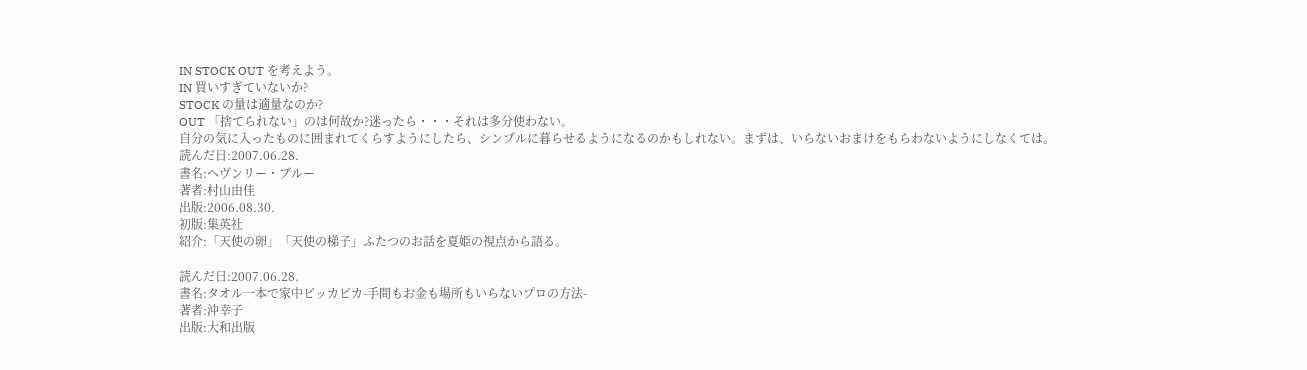IN STOCK OUT を考えよう。
IN 買いすぎていないか?
STOCK の量は適量なのか?
OUT 「捨てられない」のは何故か?迷ったら・・・それは多分使わない。
自分の気に入ったものに囲まれてくらすようにしたら、シンプルに暮らせるようになるのかもしれない。まずは、いらないおまけをもらわないようにしなくては。
読んだ日:2007.06.28.
書名:ヘヴンリー・ブルー
著者:村山由佳
出版:2006.08.30.
初版:集英社
紹介:「天使の卵」「天使の梯子」ふたつのお話を夏姫の視点から語る。

読んだ日:2007.06.28.
書名:タオル一本で家中ピッカピカ-手間もお金も場所もいらないプロの方法-
著者:沖幸子
出版:大和出版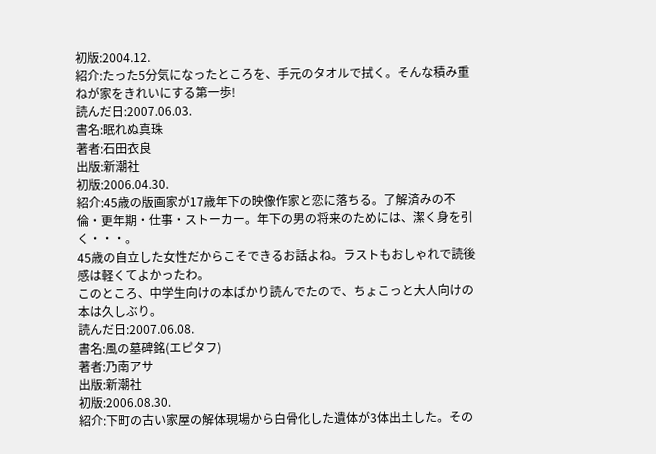初版:2004.12.
紹介:たった5分気になったところを、手元のタオルで拭く。そんな積み重ねが家をきれいにする第一歩!
読んだ日:2007.06.03.
書名:眠れぬ真珠
著者:石田衣良
出版:新潮社
初版:2006.04.30.
紹介:45歳の版画家が17歳年下の映像作家と恋に落ちる。了解済みの不倫・更年期・仕事・ストーカー。年下の男の将来のためには、潔く身を引く・・・。
45歳の自立した女性だからこそできるお話よね。ラストもおしゃれで読後感は軽くてよかったわ。
このところ、中学生向けの本ばかり読んでたので、ちょこっと大人向けの本は久しぶり。
読んだ日:2007.06.08.
書名:風の墓碑銘(エピタフ)
著者:乃南アサ
出版:新潮社
初版:2006.08.30.
紹介:下町の古い家屋の解体現場から白骨化した遺体が3体出土した。その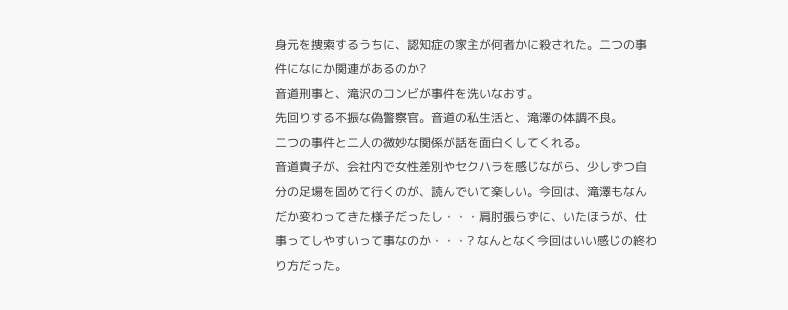身元を捜索するうちに、認知症の家主が何者かに殺された。二つの事件になにか関連があるのか?
音道刑事と、滝沢のコンビが事件を洗いなおす。
先回りする不振な偽警察官。音道の私生活と、滝澤の体調不良。
二つの事件と二人の微妙な関係が話を面白くしてくれる。
音道貴子が、会社内で女性差別やセクハラを感じながら、少しずつ自分の足場を固めて行くのが、読んでいて楽しい。今回は、滝澤もなんだか変わってきた様子だったし・・・肩肘張らずに、いたほうが、仕事ってしやすいって事なのか・・・? なんとなく今回はいい感じの終わり方だった。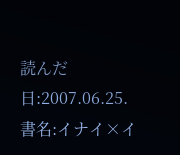読んだ日:2007.06.25.
書名:イナイ×イ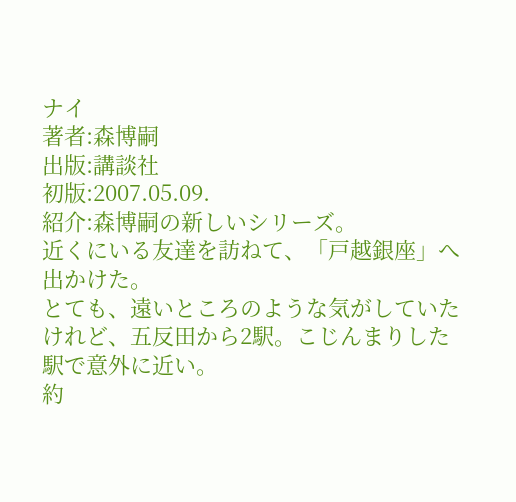ナイ
著者:森博嗣
出版:講談社
初版:2007.05.09.
紹介:森博嗣の新しいシリーズ。
近くにいる友達を訪ねて、「戸越銀座」へ出かけた。
とても、遠いところのような気がしていたけれど、五反田から2駅。こじんまりした駅で意外に近い。
約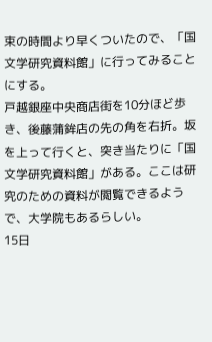束の時間より早くついたので、「国文学研究資料館」に行ってみることにする。
戸越銀座中央商店街を10分ほど歩き、後藤蒲鉾店の先の角を右折。坂を上って行くと、突き当たりに「国文学研究資料館」がある。ここは研究のための資料が閲覧できるようで、大学院もあるらしい。
15日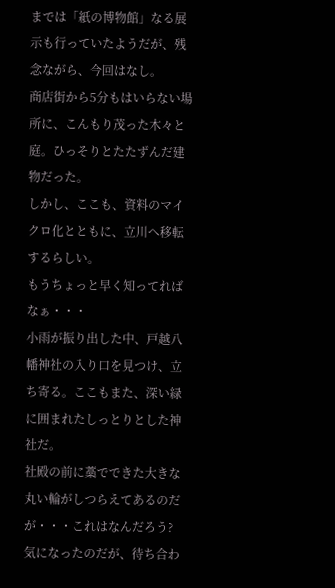までは「紙の博物館」なる展示も行っていたようだが、残念ながら、今回はなし。
商店街から5分もはいらない場所に、こんもり茂った木々と庭。ひっそりとたたずんだ建物だった。
しかし、ここも、資料のマイクロ化とともに、立川へ移転するらしい。
もうちょっと早く知ってればなぁ・・・
小雨が振り出した中、戸越八幡神社の入り口を見つけ、立ち寄る。ここもまた、深い緑に囲まれたしっとりとした神社だ。
社殿の前に藁でできた大きな丸い輪がしつらえてあるのだが・・・これはなんだろう?
気になったのだが、待ち合わ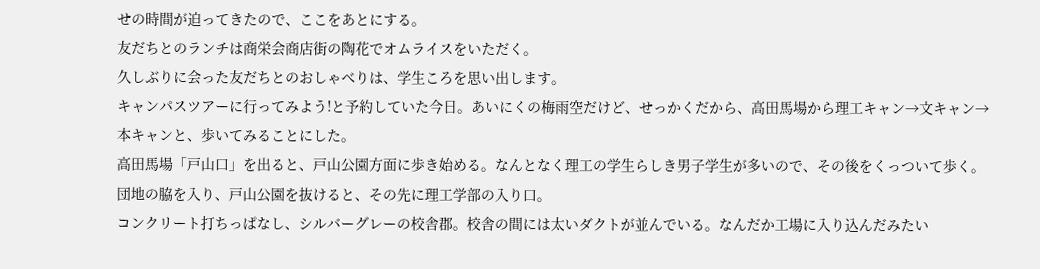せの時間が迫ってきたので、ここをあとにする。
友だちとのランチは商栄会商店街の陶花でオムライスをいただく。
久しぶりに会った友だちとのおしゃべりは、学生ころを思い出します。
キャンパスツアーに行ってみよう!と予約していた今日。あいにくの梅雨空だけど、せっかくだから、高田馬場から理工キャン→文キャン→本キャンと、歩いてみることにした。
高田馬場「戸山口」を出ると、戸山公園方面に歩き始める。なんとなく理工の学生らしき男子学生が多いので、その後をくっついて歩く。団地の脇を入り、戸山公園を抜けると、その先に理工学部の入り口。
コンクリート打ちっぱなし、シルバーグレーの校舎郡。校舎の間には太いダクトが並んでいる。なんだか工場に入り込んだみたい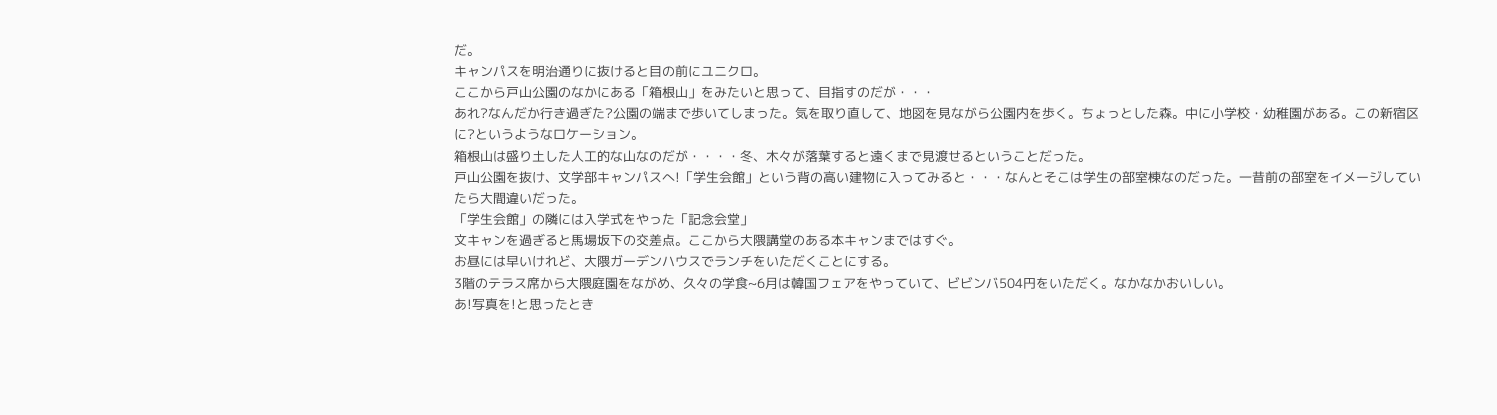だ。
キャンパスを明治通りに抜けると目の前にユニクロ。
ここから戸山公園のなかにある「箱根山」をみたいと思って、目指すのだが・・・
あれ?なんだか行き過ぎた?公園の端まで歩いてしまった。気を取り直して、地図を見ながら公園内を歩く。ちょっとした森。中に小学校・幼稚園がある。この新宿区に?というようなロケーション。
箱根山は盛り土した人工的な山なのだが・・・・冬、木々が落葉すると遠くまで見渡せるということだった。
戸山公園を抜け、文学部キャンパスへ!「学生会館」という背の高い建物に入ってみると・・・なんとそこは学生の部室棟なのだった。一昔前の部室をイメージしていたら大間違いだった。
「学生会館」の隣には入学式をやった「記念会堂」
文キャンを過ぎると馬場坂下の交差点。ここから大隈講堂のある本キャンまではすぐ。
お昼には早いけれど、大隈ガーデンハウスでランチをいただくことにする。
3階のテラス席から大隈庭園をながめ、久々の学食~6月は韓国フェアをやっていて、ビビンバ504円をいただく。なかなかおいしい。
あ!写真を!と思ったとき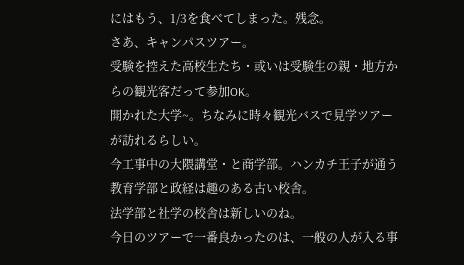にはもう、1/3を食べてしまった。残念。
さあ、キャンパスツアー。
受験を控えた高校生たち・或いは受験生の親・地方からの観光客だって参加OK。
開かれた大学~。ちなみに時々観光バスで見学ツアーが訪れるらしい。
今工事中の大隈講堂・と商学部。ハンカチ王子が通う教育学部と政経は趣のある古い校舎。
法学部と社学の校舎は新しいのね。
今日のツアーで一番良かったのは、一般の人が入る事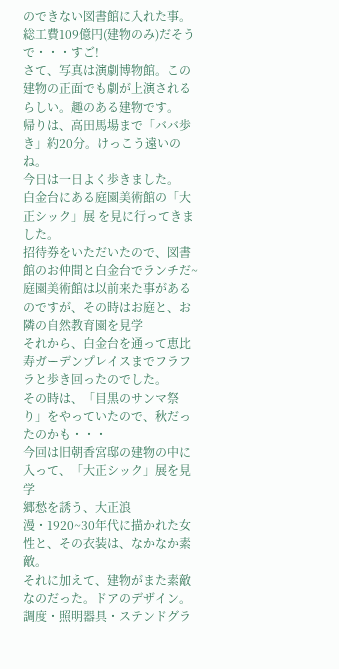のできない図書館に入れた事。
総工費109億円(建物のみ)だそうで・・・すご!
さて、写真は演劇博物館。この建物の正面でも劇が上演されるらしい。趣のある建物です。
帰りは、高田馬場まで「ババ歩き」約20分。けっこう遠いのね。
今日は一日よく歩きました。
白金台にある庭園美術館の「大正シック」展 を見に行ってきました。
招待券をいただいたので、図書館のお仲間と白金台でランチだ~
庭園美術館は以前来た事があるのですが、その時はお庭と、お隣の自然教育園を見学
それから、白金台を通って恵比寿ガーデンプレイスまでフラフラと歩き回ったのでした。
その時は、「目黒のサンマ祭り」をやっていたので、秋だったのかも・・・
今回は旧朝香宮邸の建物の中に入って、「大正シック」展を見学
郷愁を誘う、大正浪漫・1920~30年代に描かれた女性と、その衣装は、なかなか素敵。
それに加えて、建物がまた素敵なのだった。ドアのデザイン。調度・照明器具・ステンドグラ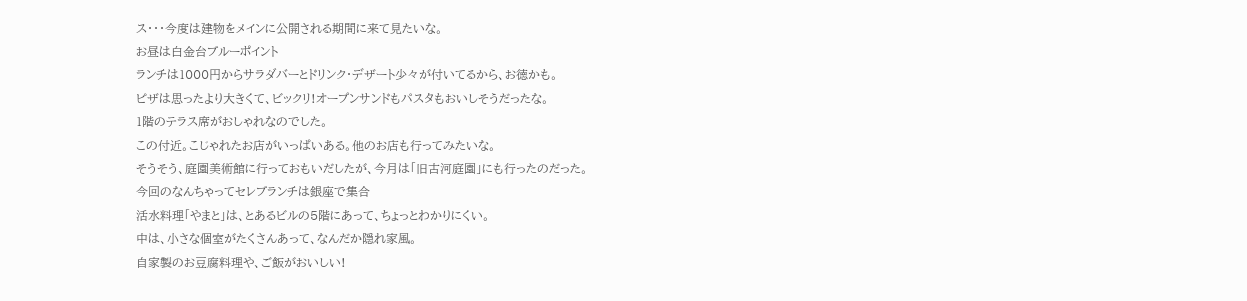ス・・・今度は建物をメインに公開される期間に来て見たいな。
お昼は白金台ブルーポイント
ランチは1000円からサラダバーとドリンク・デザート少々が付いてるから、お徳かも。
ピザは思ったより大きくて、ビックリ!オープンサンドもパスタもおいしそうだったな。
1階のテラス席がおしゃれなのでした。
この付近。こじゃれたお店がいっぱいある。他のお店も行ってみたいな。
そうそう、庭園美術館に行っておもいだしたが、今月は「旧古河庭園」にも行ったのだった。
今回のなんちゃってセレブランチは銀座で集合
活水料理「やまと」は、とあるビルの5階にあって、ちょっとわかりにくい。
中は、小さな個室がたくさんあって、なんだか隠れ家風。
自家製のお豆腐料理や、ご飯がおいしい!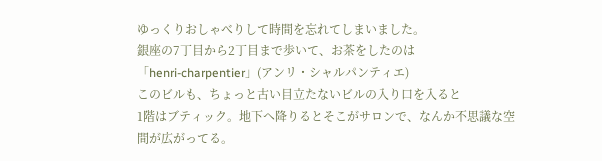ゆっくりおしゃべりして時間を忘れてしまいました。
銀座の7丁目から2丁目まで歩いて、お茶をしたのは
「henri-charpentier」(アンリ・シャルパンティエ)
このビルも、ちょっと古い目立たないビルの入り口を入ると
1階はブティック。地下へ降りるとそこがサロンで、なんか不思議な空間が広がってる。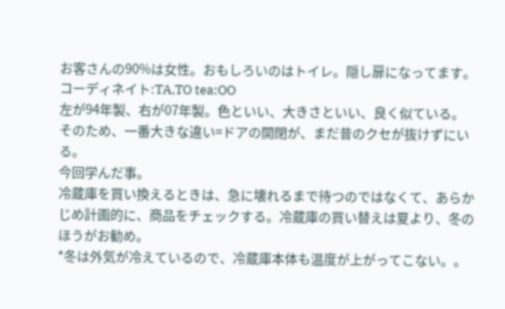お客さんの90%は女性。おもしろいのはトイレ。隠し扉になってます。
コーディネイト:TA,TO tea:OO
左が94年製、右が07年製。色といい、大きさといい、良く似ている。
そのため、一番大きな違い=ドアの開閉が、まだ昔のクセが抜けずにいる。
今回学んだ事。
冷蔵庫を買い換えるときは、急に壊れるまで待つのではなくて、あらかじめ計画的に、商品をチェックする。冷蔵庫の買い替えは夏より、冬のほうがお勧め。
*冬は外気が冷えているので、冷蔵庫本体も温度が上がってこない。。